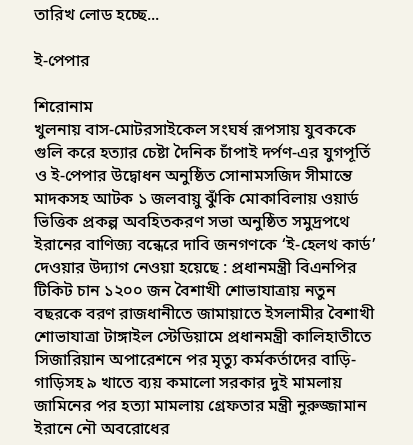তারিখ লোড হচ্ছে...

ই-পেপার

শিরোনাম
খুলনায় বাস-মোটরসাইকেল সংঘর্ষ রূপসায় যুবককে গুলি করে হত্যার চেষ্টা দৈনিক চাঁপাই দর্পণ-এর যুগপূর্তি ও ই-পেপার উদ্বোধন অনুষ্ঠিত সোনামসজিদ সীমান্তে মাদকসহ আটক ১ জলবায়ু ঝুঁকি মোকাবিলায় ওয়ার্ড ভিত্তিক প্রকল্প অবহিতকরণ সভা অনুষ্ঠিত সমুদ্রপথে ইরানের বাণিজ্য বন্ধেরে দাবি জনগণকে ‘ই-হেলথ কার্ড’ দেওয়ার উদ্যাগ নেওয়া হয়েছে : প্রধানমন্ত্রী বিএনপির টিকিট চান ১২০০ জন বৈশাখী শোভাযাত্রায় নতুন বছরকে বরণ রাজধানীতে জামায়াতে ইসলামীর বৈশাখী শোভাযাত্রা টাঙ্গাইল স্টেডিয়ামে প্রধানমন্ত্রী কালিহাতীতে সিজারিয়ান অপারেশনে পর মৃত্যু কর্মকর্তাদের বাড়ি-গাড়িসহ ৯ খাতে ব্যয় কমালো সরকার দুই মামলায় জামিনের পর হত্যা মামলায় গ্রেফতার মন্ত্রী নুরুজ্জামান ইরানে নৌ অবরোধের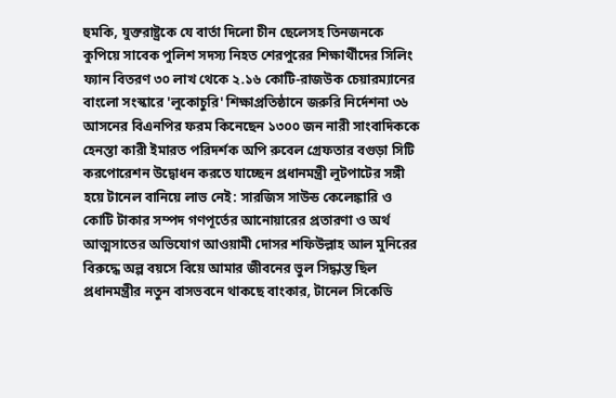হুমকি, যুক্তরাষ্ট্রকে যে বার্তা দিলো চীন ছেলেসহ তিনজনকে কুপিয়ে সাবেক পুলিশ সদস্য নিহত শেরপুরের শিক্ষার্থীদের সিলিং ফ্যান বিতরণ ৩০ লাখ থেকে ২.১৬ কোটি-রাজউক চেয়ারম্যানের বাংলো সংস্কারে 'লুকোচুরি' শিক্ষাপ্রতিষ্ঠানে জরুরি নির্দেশনা ৩৬ আসনের বিএনপির ফরম কিনেছেন ১৩০০ জন নারী সাংবাদিককে হেনস্তা কারী ইমারত পরিদর্শক অপি রুবেল গ্রেফতার বগুড়া সিটি করপোরেশন উদ্বোধন করতে যাচ্ছেন প্রধানমন্ত্রী লুটপাটের সঙ্গী হয়ে টানেল বানিয়ে লাভ নেই: সারজিস সাউন্ড কেলেঙ্কারি ও কোটি টাকার সম্পদ গণপূর্তের আনোয়ারের প্রতারণা ও অর্থ আত্মসাতের অভিযোগ আওয়ামী দোসর শফিউল্লাহ আল মুনিরের বিরুদ্ধে অল্প বয়সে বিয়ে আমার জীবনের ভুল সিদ্ধান্ত ছিল প্রধানমন্ত্রীর নতুন বাসভবনে থাকছে বাংকার, টানেল সিকেডি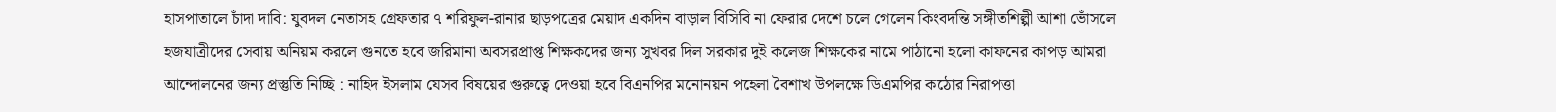হাসপাতালে চাঁদা দাবি: যুবদল নেতাসহ গ্রেফতার ৭ শরিফুল-রানার ছাড়পত্রের মেয়াদ একদিন বাড়াল বিসিবি না ফেরার দেশে চলে গেলেন কিংবদন্তি সঙ্গীতশিল্পী আশা ভোঁসলে হজযাত্রীদের সেবায় অনিয়ম করলে গুনতে হবে জরিমানা অবসরপ্রাপ্ত শিক্ষকদের জন্য সুখবর দিল সরকার দুই কলেজ শিক্ষকের নামে পাঠানো হলো কাফনের কাপড় আমরা আন্দোলনের জন্য প্রস্তুতি নিচ্ছি : নাহিদ ইসলাম যেসব বিষয়ের গুরুত্বে দেওয়া হবে বিএনপির মনোনয়ন পহেলা বৈশাখ উপলক্ষে ডিএমপির কঠোর নিরাপত্তা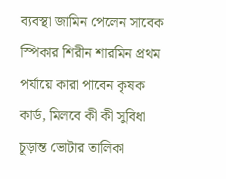ব্যবস্থা জামিন পেলেন সাবেক স্পিকার শিরীন শারমিন প্রথম পর্যায়ে কারা পাবেন কৃষক কার্ড, মিলবে কী কী সুবিধা চূড়ান্ত ভোটার তালিকা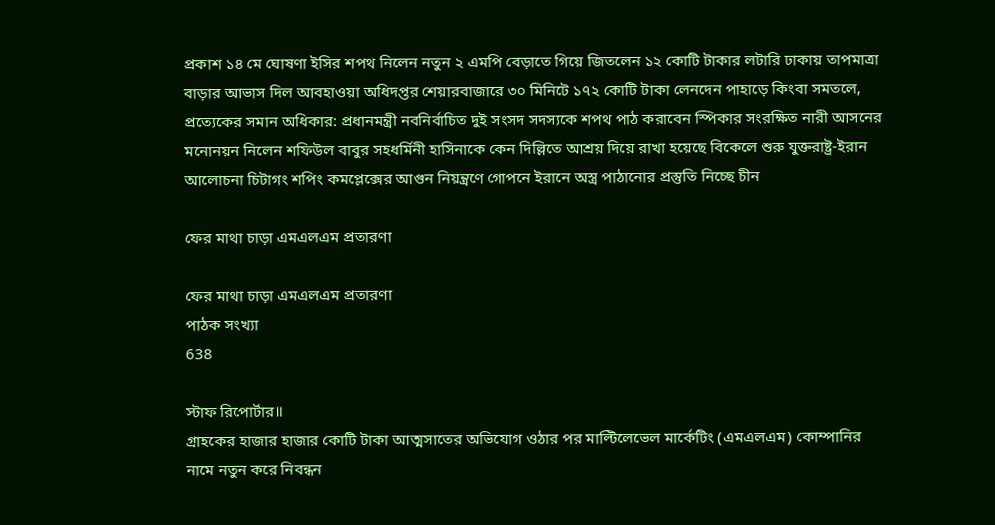প্রকাশ ১৪ মে ঘোষণা ইসির শপথ নিলেন নতুন ২ এমপি বেড়াতে গিয়ে জিতলেন ১২ কোটি টাকার লটারি ঢাকায় তাপমাত্রা বাড়ার আভাস দিল আবহাওয়া অধিদপ্তর শেয়ারবাজারে ৩০ মিনিটে ১৭২ কোটি টাকা লেনদেন পাহাড়ে কিংবা সমতলে, প্রত্যেকের সমান অধিকার: প্রধানমন্ত্রী নবনির্বাচিত দুই সংসদ সদস্যকে শপথ পাঠ করাবেন স্পিকার সংরক্ষিত নারী আসনের মনোনয়ন নিলেন শফিউল বাবুর সহধর্মিনী হাসিনাকে কেন দিল্লিতে আশ্রয় দিয়ে রাখা হয়েছে বিকেলে শুরু যুক্তরাষ্ট্র-ইরান আলোচনা চিটাগং শপিং কমপ্লেক্সের আগুন নিয়ন্ত্রণে গোপনে ইরানে অস্ত্র পাঠানোর প্রস্তুতি নিচ্ছে চীন

ফের মাথা চাড়া এমএলএম প্রতারণা

ফের মাথা চাড়া এমএলএম প্রতারণা
পাঠক সংখ্যা
638

স্টাফ রিপোর্টার॥
গ্রাহকের হাজার হাজার কোটি টাকা আত্মসাতের অভিযোগ ওঠার পর মাল্টিলেভেল মার্কেটিং (এমএলএম) কোম্পানির নামে নতুন করে নিবন্ধন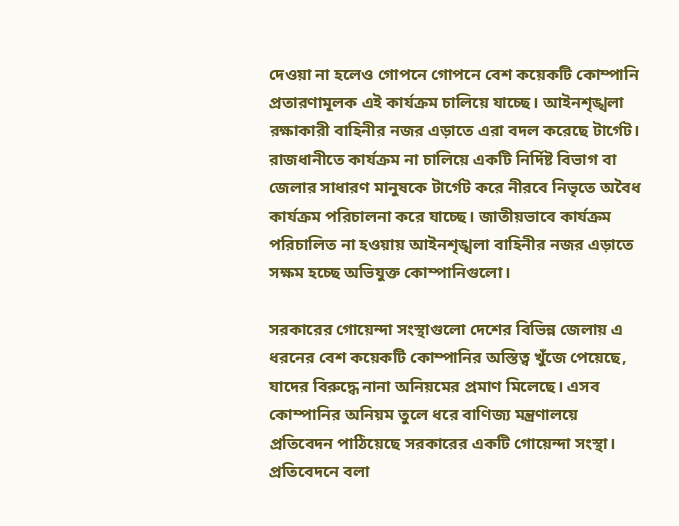দেওয়া না হলেও গোপনে গোপনে বেশ কয়েকটি কোম্পানি প্রতারণামূলক এই কার্যক্রম চালিয়ে যাচ্ছে। আইনশৃঙ্খলা রক্ষাকারী বাহিনীর নজর এড়াতে এরা বদল করেছে টার্গেট। রাজধানীতে কার্যক্রম না চালিয়ে একটি নির্দিষ্ট বিভাগ বা জেলার সাধারণ মানুষকে টার্গেট করে নীরবে নিভৃতে অবৈধ কার্যক্রম পরিচালনা করে যাচ্ছে। জাতীয়ভাবে কার্যক্রম পরিচালিত না হওয়ায় আইনশৃঙ্খলা বাহিনীর নজর এড়াতে সক্ষম হচ্ছে অভিযুক্ত কোম্পানিগুলো।

সরকারের গোয়েন্দা সংস্থাগুলো দেশের বিভিন্ন জেলায় এ ধরনের বেশ কয়েকটি কোম্পানির অস্তিত্ব খুঁজে পেয়েছে, যাদের বিরুদ্ধে নানা অনিয়মের প্রমাণ মিলেছে। এসব কোম্পানির অনিয়ম তুলে ধরে বাণিজ্য মন্ত্রণালয়ে প্রতিবেদন পাঠিয়েছে সরকারের একটি গোয়েন্দা সংস্থা। প্রতিবেদনে বলা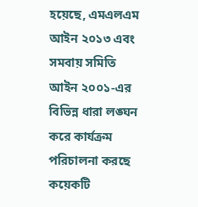হয়েছে, এমএলএম আইন ২০১৩ এবং সমবায় সমিতি আইন ২০০১-এর বিভিন্ন ধারা লঙ্ঘন করে কার্যক্রম পরিচালনা করছে কয়েকটি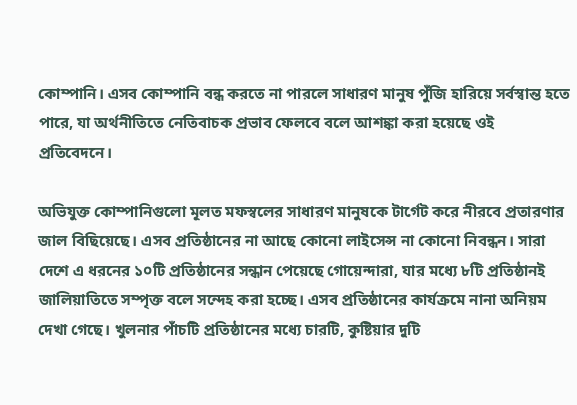কোম্পানি। এসব কোম্পানি বন্ধ করতে না পারলে সাধারণ মানুষ পুঁজি হারিয়ে সর্বস্বান্ত হতে পারে, যা অর্থনীতিতে নেতিবাচক প্রভাব ফেলবে বলে আশঙ্কা করা হয়েছে ওই প্রতিবেদনে।

অভিযুক্ত কোম্পানিগুলো মূলত মফস্বলের সাধারণ মানুষকে টার্গেট করে নীরবে প্রতারণার জাল বিছিয়েছে। এসব প্রতিষ্ঠানের না আছে কোনো লাইসেন্স না কোনো নিবন্ধন। সারা দেশে এ ধরনের ১০টি প্রতিষ্ঠানের সন্ধান পেয়েছে গোয়েন্দারা, যার মধ্যে ৮টি প্রতিষ্ঠানই জালিয়াতিতে সম্পৃক্ত বলে সন্দেহ করা হচ্ছে। এসব প্রতিষ্ঠানের কার্যক্রমে নানা অনিয়ম দেখা গেছে। খুলনার পাঁচটি প্রতিষ্ঠানের মধ্যে চারটি, কুষ্টিয়ার দুটি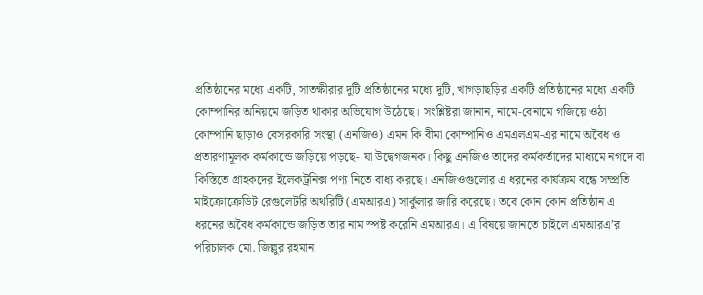প্রতিষ্ঠানের মধ্যে একটি, সাতক্ষীরার দুটি প্রতিষ্ঠানের মধ্যে দুটি, খাগড়াছড়ির একটি প্রতিষ্ঠানের মধ্যে একটি কোম্পানির অনিয়মে জড়িত থাকার অভিযোগ উঠেছে। সংশ্লিষ্টরা জানান, নামে-বেনামে গজিয়ে ওঠা কোম্পানি ছাড়াও বেসরকারি সংস্থা (এনজিও) এমন কি বীমা কোম্পানিও এমএলএম-এর নামে অবৈধ ও প্রতারণামূলক কর্মকান্ডে জড়িয়ে পড়ছে- যা উদ্বেগজনক। কিছু এনজিও তাদের কর্মকর্তাদের মাধ্যমে নগদে বা কিস্তিতে গ্রাহকদের ইলেকট্রনিক্স পণ্য নিতে বাধ্য করছে। এনজিওগুলোর এ ধরনের কার্যক্রম বন্ধে সম্প্রতি মাইক্রোক্রেডিট রেগুলেটরি অথরিটি (এমআরএ) সার্কুলার জারি করেছে। তবে কোন কোন প্রতিষ্ঠান এ ধরনের অবৈধ কর্মকান্ডে জড়িত তার নাম স্পষ্ট করেনি এমআরএ। এ বিষয়ে জানতে চাইলে এমআরএ’র পরিচালক মো. জিল্লুর রহমান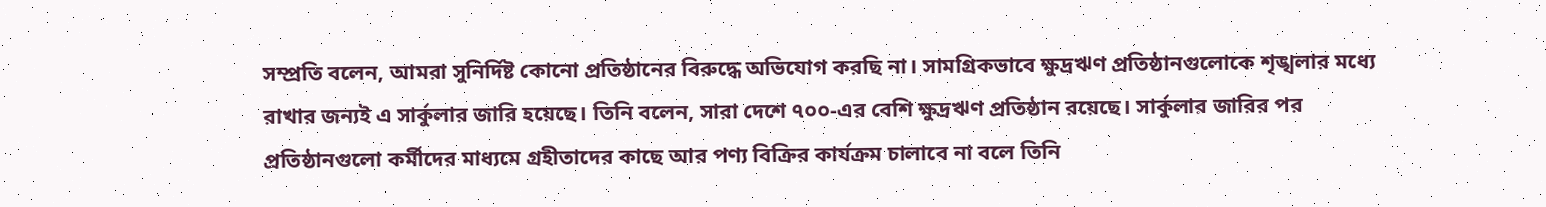সম্প্রতি বলেন, আমরা সুনির্দিষ্ট কোনো প্রতিষ্ঠানের বিরুদ্ধে অভিযোগ করছি না। সামগ্রিকভাবে ক্ষুদ্রঋণ প্রতিষ্ঠানগুলোকে শৃঙ্খলার মধ্যে রাখার জন্যই এ সার্কুলার জারি হয়েছে। তিনি বলেন, সারা দেশে ৭০০-এর বেশি ক্ষুদ্রঋণ প্রতিষ্ঠান রয়েছে। সার্কুলার জারির পর প্রতিষ্ঠানগুলো কর্মীদের মাধ্যমে গ্রহীতাদের কাছে আর পণ্য বিক্রির কার্যক্রম চালাবে না বলে তিনি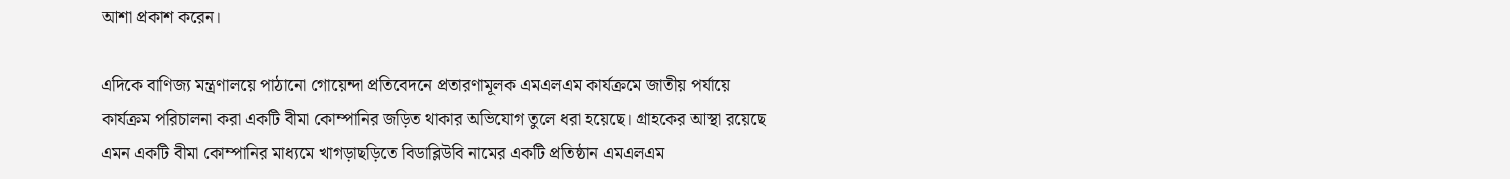আশা প্রকাশ করেন।

এদিকে বাণিজ্য মন্ত্রণালয়ে পাঠানো গোয়েন্দা প্রতিবেদনে প্রতারণামূলক এমএলএম কার্যক্রমে জাতীয় পর্যায়ে কার্যক্রম পরিচালনা করা একটি বীমা কোম্পানির জড়িত থাকার অভিযোগ তুলে ধরা হয়েছে। গ্রাহকের আস্থা রয়েছে এমন একটি বীমা কোম্পানির মাধ্যমে খাগড়াছড়িতে বিডাব্লিউবি নামের একটি প্রতিষ্ঠান এমএলএম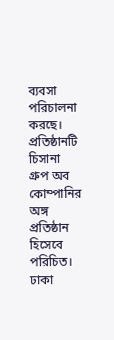ব্যবসা পরিচালনা করছে। প্রতিষ্ঠানটি চিসানা গ্রুপ অব কোম্পানির অঙ্গ প্রতিষ্ঠান হিসেবে পরিচিত। ঢাকা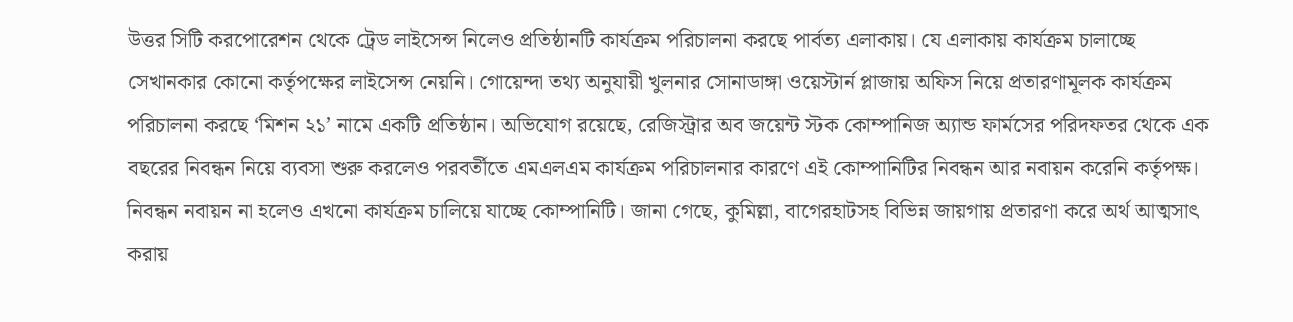উত্তর সিটি করপোরেশন থেকে ট্রেড লাইসেন্স নিলেও প্রতিষ্ঠানটি কার্যক্রম পরিচালনা করছে পার্বত্য এলাকায়। যে এলাকায় কার্যক্রম চালাচ্ছে সেখানকার কোনো কর্তৃপক্ষের লাইসেন্স নেয়নি। গোয়েন্দা তথ্য অনুযায়ী খুলনার সোনাডাঙ্গা ওয়েস্টার্ন প্লাজায় অফিস নিয়ে প্রতারণামূলক কার্যক্রম পরিচালনা করছে ‘মিশন ২১’ নামে একটি প্রতিষ্ঠান। অভিযোগ রয়েছে, রেজিস্ট্রার অব জয়েন্ট স্টক কোম্পানিজ অ্যান্ড ফার্মসের পরিদফতর থেকে এক বছরের নিবন্ধন নিয়ে ব্যবসা শুরু করলেও পরবর্তীতে এমএলএম কার্যক্রম পরিচালনার কারণে এই কোম্পানিটির নিবন্ধন আর নবায়ন করেনি কর্তৃপক্ষ। নিবন্ধন নবায়ন না হলেও এখনো কার্যক্রম চালিয়ে যাচ্ছে কোম্পানিটি। জানা গেছে, কুমিল্লা, বাগেরহাটসহ বিভিন্ন জায়গায় প্রতারণা করে অর্থ আত্মসাৎ করায়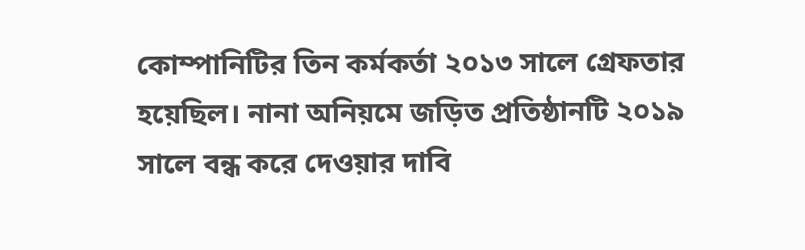কোম্পানিটির তিন কর্মকর্তা ২০১৩ সালে গ্রেফতার হয়েছিল। নানা অনিয়মে জড়িত প্রতিষ্ঠানটি ২০১৯ সালে বন্ধ করে দেওয়ার দাবি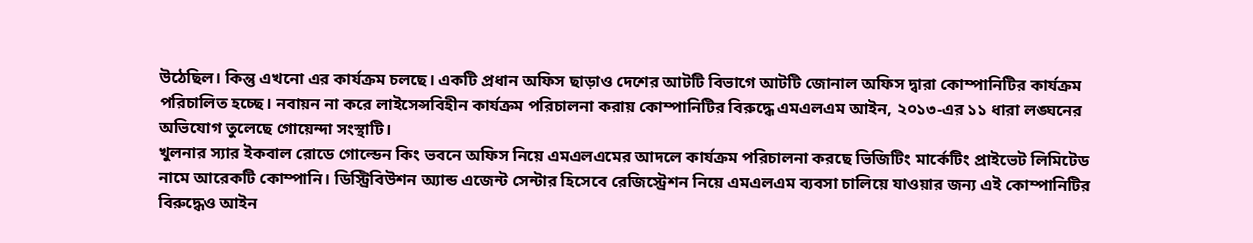উঠেছিল। কিন্তু এখনো এর কার্যক্রম চলছে। একটি প্রধান অফিস ছাড়াও দেশের আটটি বিভাগে আটটি জোনাল অফিস দ্বারা কোম্পানিটির কার্যক্রম পরিচালিত হচ্ছে। নবায়ন না করে লাইসেন্সবিহীন কার্যক্রম পরিচালনা করায় কোম্পানিটির বিরুদ্ধে এমএলএম আইন, ২০১৩-এর ১১ ধারা লঙ্ঘনের অভিযোগ তুলেছে গোয়েন্দা সংস্থাটি।
খুলনার স্যার ইকবাল রোডে গোল্ডেন কিং ভবনে অফিস নিয়ে এমএলএমের আদলে কার্যক্রম পরিচালনা করছে ভিজিটিং মার্কেটিং প্রাইভেট লিমিটেড নামে আরেকটি কোম্পানি। ডিস্ট্রিবিউশন অ্যান্ড এজেন্ট সেন্টার হিসেবে রেজিস্ট্রেশন নিয়ে এমএলএম ব্যবসা চালিয়ে যাওয়ার জন্য এই কোম্পানিটির বিরুদ্ধেও আইন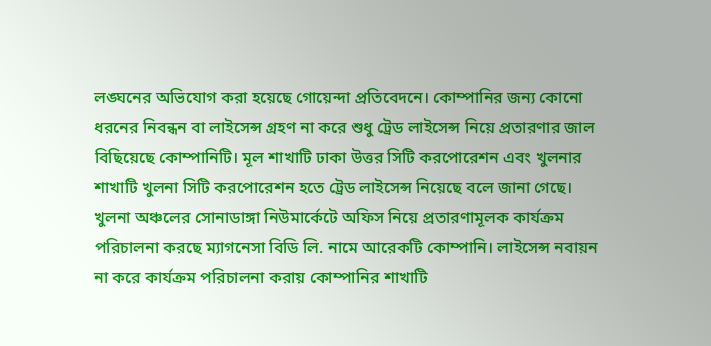লঙ্ঘনের অভিযোগ করা হয়েছে গোয়েন্দা প্রতিবেদনে। কোম্পানির জন্য কোনো ধরনের নিবন্ধন বা লাইসেন্স গ্রহণ না করে শুধু ট্রেড লাইসেন্স নিয়ে প্রতারণার জাল বিছিয়েছে কোম্পানিটি। মূল শাখাটি ঢাকা উত্তর সিটি করপোরেশন এবং খুলনার শাখাটি খুলনা সিটি করপোরেশন হতে ট্রেড লাইসেন্স নিয়েছে বলে জানা গেছে।
খুলনা অঞ্চলের সোনাডাঙ্গা নিউমার্কেটে অফিস নিয়ে প্রতারণামূলক কার্যক্রম পরিচালনা করছে ম্যাগনেসা বিডি লি. নামে আরেকটি কোম্পানি। লাইসেন্স নবায়ন না করে কার্যক্রম পরিচালনা করায় কোম্পানির শাখাটি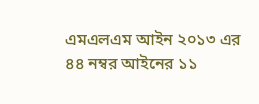এমএলএম আইন ২০১৩ এর ৪৪ নম্বর আইনের ১১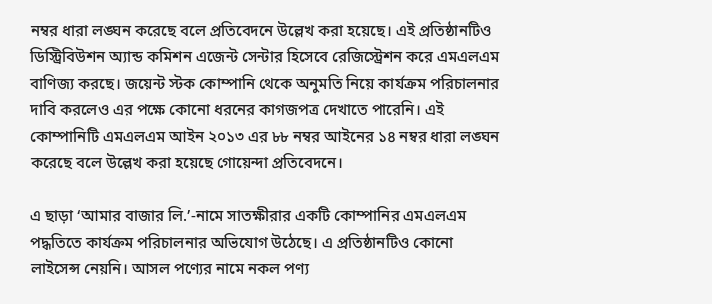নম্বর ধারা লঙ্ঘন করেছে বলে প্রতিবেদনে উল্লেখ করা হয়েছে। এই প্রতিষ্ঠানটিও ডিস্ট্রিবিউশন অ্যান্ড কমিশন এজেন্ট সেন্টার হিসেবে রেজিস্ট্রেশন করে এমএলএম বাণিজ্য করছে। জয়েন্ট স্টক কোম্পানি থেকে অনুমতি নিয়ে কার্যক্রম পরিচালনার দাবি করলেও এর পক্ষে কোনো ধরনের কাগজপত্র দেখাতে পারেনি। এই কোম্পানিটি এমএলএম আইন ২০১৩ এর ৮৮ নম্বর আইনের ১৪ নম্বর ধারা লঙ্ঘন করেছে বলে উল্লেখ করা হয়েছে গোয়েন্দা প্রতিবেদনে।

এ ছাড়া ‘আমার বাজার লি.’-নামে সাতক্ষীরার একটি কোম্পানির এমএলএম পদ্ধতিতে কার্যক্রম পরিচালনার অভিযোগ উঠেছে। এ প্রতিষ্ঠানটিও কোনো লাইসেন্স নেয়নি। আসল পণ্যের নামে নকল পণ্য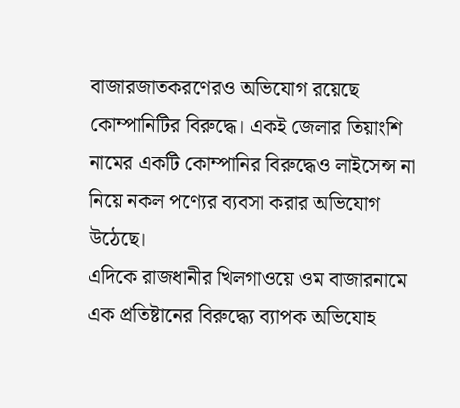বাজারজাতকরণেরও অভিযোগ রয়েছে কোম্পানিটির বিরুদ্ধে। একই জেলার তিয়াংশি নামের একটি কোম্পানির বিরুদ্ধেও লাইসেন্স না নিয়ে নকল পণ্যের ব্যবসা করার অভিযোগ উঠেছে।
এদিকে রাজধানীর খিলগাওয়ে ওম বাজারনামে এক প্রতিষ্টানের বিরুদ্ধ্যে ব্যাপক অভিযোহ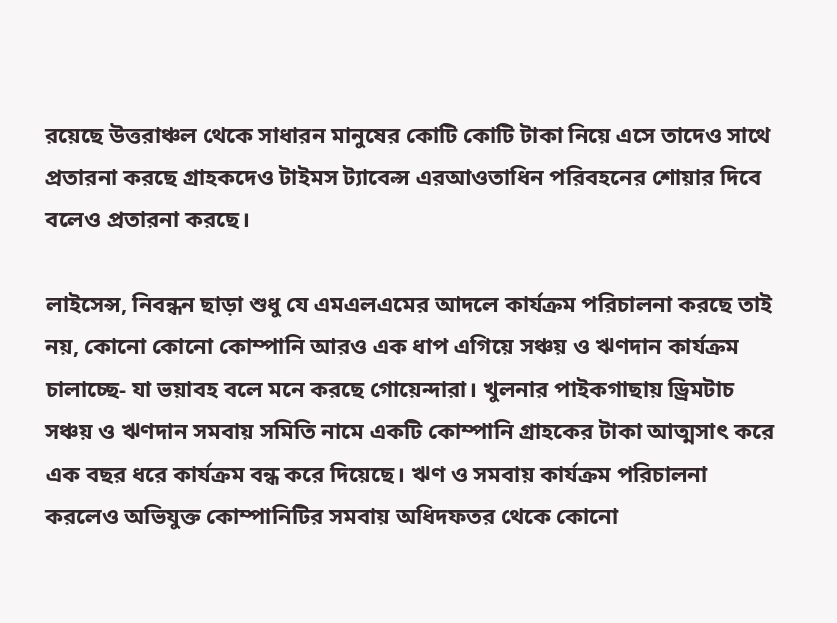রয়েছে উত্তরাঞ্চল থেকে সাধারন মানুষের কোটি কোটি টাকা নিয়ে এসে তাদেও সাথে প্রতারনা করছে গ্রাহকদেও টাইমস ট্যাবেল্স এরআওতাধিন পরিবহনের শোয়ার দিবে বলেও প্রতারনা করছে।

লাইসেন্স, নিবন্ধন ছাড়া শুধু যে এমএলএমের আদলে কার্যক্রম পরিচালনা করছে তাই নয়, কোনো কোনো কোম্পানি আরও এক ধাপ এগিয়ে সঞ্চয় ও ঋণদান কার্যক্রম চালাচ্ছে- যা ভয়াবহ বলে মনে করছে গোয়েন্দারা। খুলনার পাইকগাছায় ড্রিমটাচ সঞ্চয় ও ঋণদান সমবায় সমিতি নামে একটি কোম্পানি গ্রাহকের টাকা আত্মসাৎ করে এক বছর ধরে কার্যক্রম বন্ধ করে দিয়েছে। ঋণ ও সমবায় কার্যক্রম পরিচালনা করলেও অভিযুক্ত কোম্পানিটির সমবায় অধিদফতর থেকে কোনো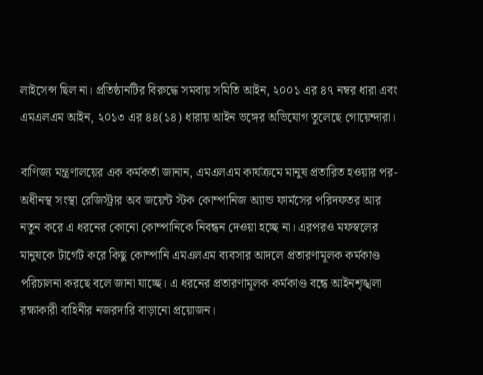লাইসেন্স ছিল না। প্রতিষ্ঠানটির বিরুদ্ধে সমবায় সমিতি আইন, ২০০১ এর ৪৭ নম্বর ধারা এবং এমএলএম আইন, ২০১৩ এর ৪৪(১৪) ধারায় আইন ভঙ্গের অভিযোগ তুলেছে গোয়েন্দারা।

বাণিজ্য মন্ত্রণালয়ের এক কর্মকর্তা জানান, এমএলএম কার্যক্রমে মানুষ প্রতারিত হওয়ার পর- অধীনস্থ সংস্থা রেজিস্ট্রার অব জয়েন্ট স্টক কোম্পানিজ অ্যান্ড ফার্মসের পরিদফতর আর নতুন করে এ ধরনের কোনো কোম্পানিকে নিবন্ধন দেওয়া হচ্ছে না। এরপরও মফস্বলের মানুষকে টার্গেট করে কিছু কোম্পানি এমএলএম ব্যবসার আদলে প্রতারণামূলক কর্মকাণ্ড পরিচালনা করছে বলে জানা যাচ্ছে। এ ধরনের প্রতারণামূলক কর্মকাণ্ড বন্ধে আইনশৃঙ্খলা রক্ষাকারী বাহিনীর নজরদারি বাড়ানো প্রয়োজন।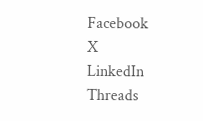Facebook
X
LinkedIn
Threads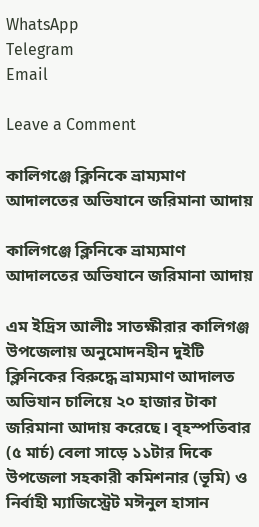WhatsApp
Telegram
Email

Leave a Comment

কালিগঞ্জে ক্লিনিকে ভ্রাম্যমাণ আদালতের অভিযানে জরিমানা আদায়

কালিগঞ্জে ক্লিনিকে ভ্রাম্যমাণ আদালতের অভিযানে জরিমানা আদায়

এম ইদ্রিস আলীঃ সাতক্ষীরার কালিগঞ্জ উপজেলায় অনুমোদনহীন দুইটি ক্লিনিকের বিরুদ্ধে ভ্রাম্যমাণ আদালত অভিযান চালিয়ে ২০ হাজার টাকা জরিমানা আদায় করেছে। বৃহস্পতিবার (৫ মার্চ) বেলা সাড়ে ১১টার দিকে উপজেলা সহকারী কমিশনার (ভূমি) ও নির্বাহী ম্যাজিস্ট্রেট মঈনুল হাসান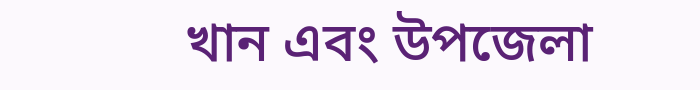খান এবং উপজেলা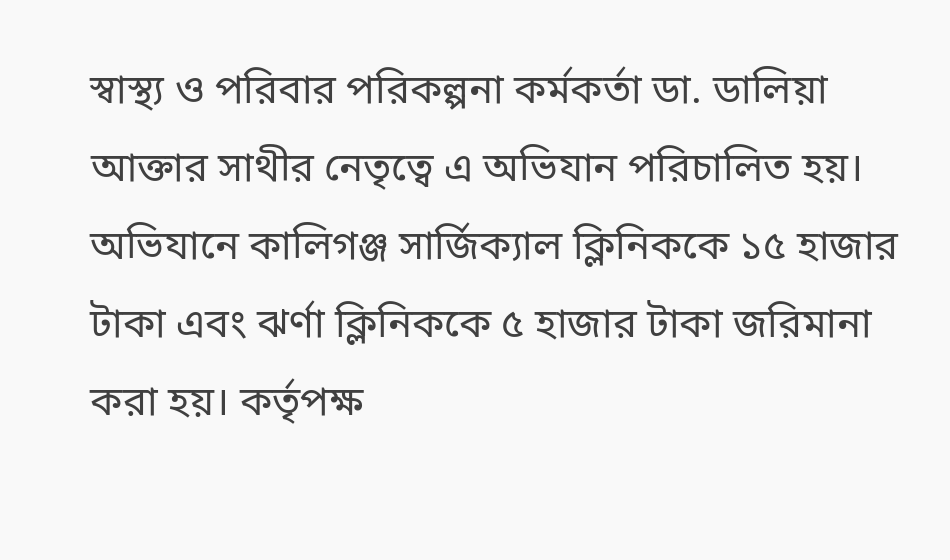স্বাস্থ্য ও পরিবার পরিকল্পনা কর্মকর্তা ডা. ডালিয়া আক্তার সাথীর নেতৃত্বে এ অভিযান পরিচালিত হয়। অভিযানে কালিগঞ্জ সার্জিক্যাল ক্লিনিককে ১৫ হাজার টাকা এবং ঝর্ণা ক্লিনিককে ৫ হাজার টাকা জরিমানা করা হয়। কর্তৃপক্ষ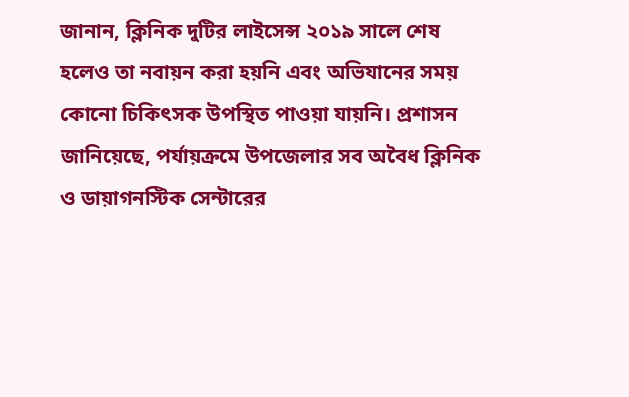জানান, ক্লিনিক দুটির লাইসেন্স ২০১৯ সালে শেষ হলেও তা নবায়ন করা হয়নি এবং অভিযানের সময় কোনো চিকিৎসক উপস্থিত পাওয়া যায়নি। প্রশাসন জানিয়েছে, পর্যায়ক্রমে উপজেলার সব অবৈধ ক্লিনিক ও ডায়াগনস্টিক সেন্টারের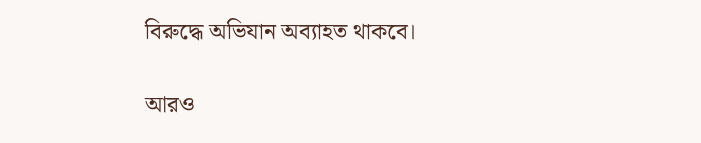বিরুদ্ধে অভিযান অব্যাহত থাকবে।

আরও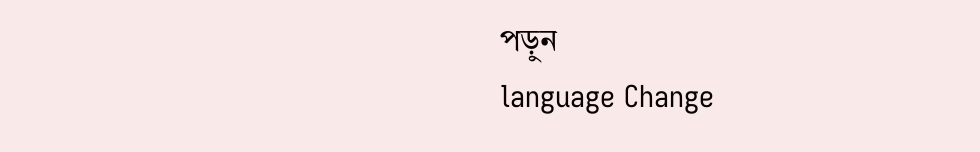পড়ুন
language Change